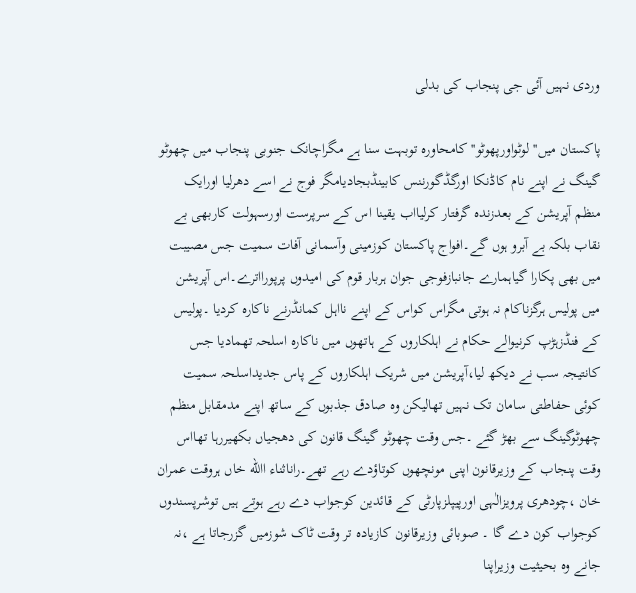وردی نہیں آئی جی پنجاب کی بدلی

پاکستان میں'' لوٹواورپھوٹو'' کامحاورہ توبہت سنا ہے مگراچانک جنوبی پنجاب میں چھوٹو گینگ نے اپنے نام کاڈنکا اورگڈگورننس کابینڈبجادیامگر فوج نے اسے دھرلیا اورایک منظم آپریشن کے بعدزندہ گرفتار کرلیااب یقینا اس کے سرپرست اورسہولت کاربھی بے نقاب بلکہ بے آبرو ہوں گے۔افواج پاکستان کوزمینی وآسمانی آفات سمیت جس مصیبت میں بھی پکارا گیاہمارے جانبازفوجی جوان ہربار قوم کی امیدوں پرپورااترے۔اس آپریشن میں پولیس ہرگزناکام نہ ہوتی مگراس کواس کے اپنے نااہل کمانڈرنے ناکارہ کردیا ۔پولیس کے فنڈزہڑپ کرنیوالے حکام نے اہلکاروں کے ہاتھوں میں ناکارہ اسلحہ تھمادیا جس کانتیجہ سب نے دیکھ لیا،آپریشن میں شریک اہلکاروں کے پاس جدیداسلحہ سمیت کوئی حفاطتی سامان تک نہیں تھالیکن وہ صادق جذبوں کے ساتھ اپنے مدمقابل منظم چھوٹوگینگ سے بھڑ گئے ۔جس وقت چھوٹو گینگ قانون کی دھجیاں بکھیررہا تھااس وقت پنجاب کے وزیرقانون اپنی مونچھوں کوتاؤدے رہے تھے۔راناثناء االله خاں ہروقت عمران خان ،چودھری پرویزالٰہی اورپیپلزپارٹی کے قائدین کوجواب دے رہے ہوتے ہیں توشرپسندوں کوجواب کون دے گا ۔ صوبائی وزیرقانون کازیادہ تر وقت ٹاک شوزمیں گزرجاتا ہے ،نہ جانے وہ بحیثیت وزیراپنا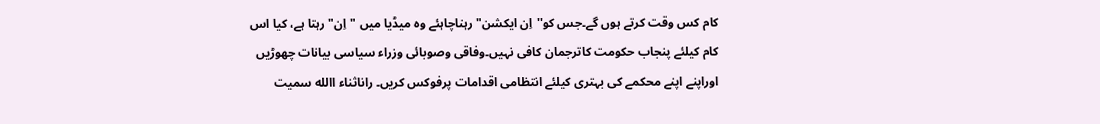کام کس وقت کرتے ہوں گے۔جس کو''اِن ایکشن" رہناچاہئے وہ میڈیا میں "اِن" رہتا ہے، کیا اس کام کیلئے پنجاب حکومت کاترجمان کافی نہیں۔وفاقی وصوبائی وزراء سیاسی بیانات چھوڑیں اوراپنے اپنے محکمے کی بہتری کیلئے انتظامی اقدامات پرفوکس کریں۔ راناثناء االله سمیت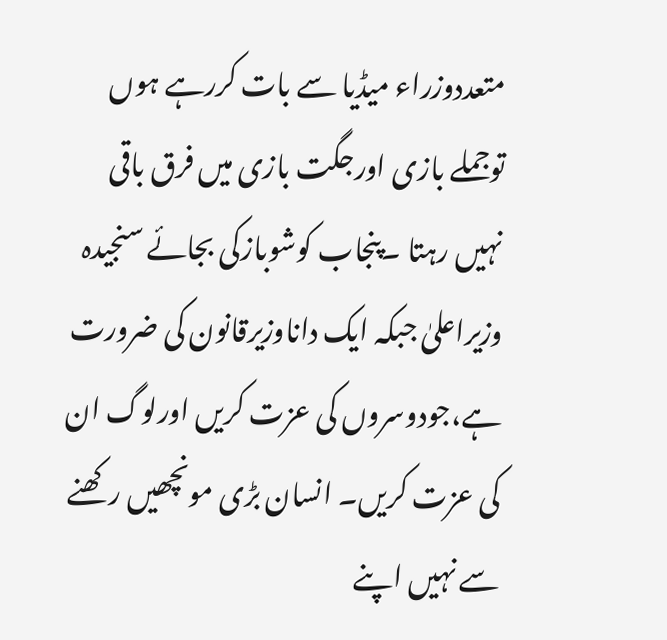متعددوزراء میڈیا سے بات کررہے ہوں توجملے بازی اورجگت بازی میں فرق باقی نہیں رہتا ۔پنجاب کوشوبازکی بجائے سنجیدہ وزیراعلیٰ جبکہ ایک داناوزیرقانون کی ضرورت ہے،جودوسروں کی عزت کریں اورلوگ ان کی عزت کریں۔ انسان بڑی مونچھیں رکھنے سے نہیں اپنے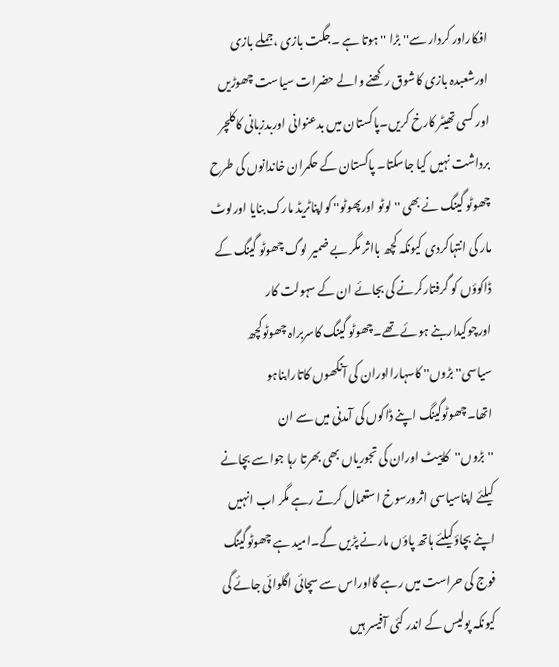افکاراور کردار سے'' بڑا '' ہوتا ہے ۔جگت بازی ،جملے بازی اورشعبدہ بازی کاشوق رکھنے والے حضرات سیاست چھوڑیں اور کسی تھیٹر کارخ کریں۔پاکستان میں بدعنوانی اوربدزبانی کاکلچر برداشت نہیں کیا جاسکتا۔ پاکستان کے حکمران خاندانوں کی طرح چھوٹو گینگ نے بھی ''لوٹو اورپھوٹو'' کواپناٹریڈ مارک بنایا اورلوٹ مار کی انتہاکردی کیونکہ کچھ بااثر مگر بے ضمیر لوگ چھوٹو گینگ کے ڈاکوؤں کو گرفتارکرنے کی بجائے ان کے سہولت کار اورچوکیداربنے ہوئے تھے۔چھوٹو گینگ کاسربراہ چھوٹوکچھ سیاسی'' بڑوں'' کاسہارااوران کی آنکھوں کاتارابناہو اتھا۔چھوٹوگینگ اپنے ڈاکوں کی آمدنی میں سے ان ''بڑوں''کاپیٹ اوران کی تجوریاں بھی بھرتا رہا جواسے بچانے کیلئے اپناسیاسی اثرورسوخ استعمال کرتے رہے مگر اب انہیں اپنے بچاؤکیلئے ہاتھ پاؤں مارنے پڑیں گے۔امید ہے چھوٹوگینگ فوج کی حراست میں رہے گااوراس سے سچائی اگلوائی جائے گی کیونکہ پولیس کے اندر کئی آفیسر ہیں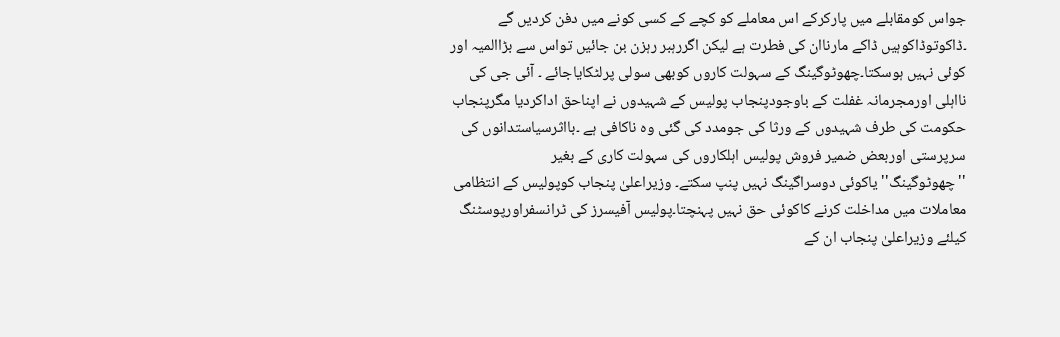جواس کومقابلے میں پارکرکے اس معاملے کو کچے کے کسی کونے میں دفن کردیں گے ۔ڈاکوتوڈاکوہیں ڈاکے مارناان کی فطرت ہے لیکن اگررہبر رہزن بن جائیں تواس سے بڑاالمیہ اور کوئی نہیں ہوسکتا۔چھوٹوگینگ کے سہولت کاروں کوبھی سولی پرلٹکایاجائے ۔ آئی جی کی نااہلی اورمجرمانہ غفلت کے باوجودپنجاب پولیس کے شہیدوں نے اپناحق اداکردیا مگرپنجاب حکومت کی طرف شہیدوں کے ورثا کی جومدد کی گئی وہ ناکافی ہے ۔بااثرسیاستدانوں کی سرپرستی اوربعض ضمیر فروش پولیس اہلکاروں کی سہولت کاری کے بغیر ''چھوٹوگینگ''یاکوئی دوسراگینگ نہیں پنپ سکتے۔ وزیراعلیٰ پنجاب کوپولیس کے انتظامی معاملات میں مداخلت کرنے کاکوئی حق نہیں پہنچتا۔پولیس آفیسرز کی ٹرانسفراورپوسٹنگ کیلئے وزیراعلیٰ پنجاب ان کے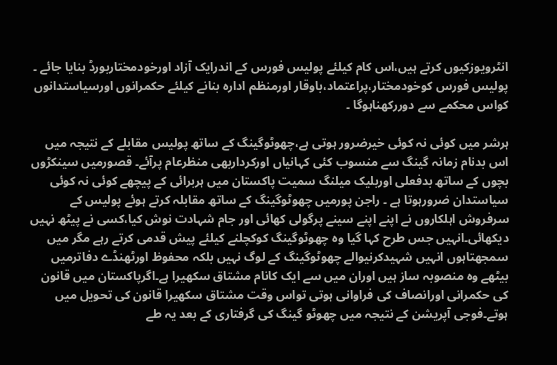انٹرویوزکیوں کرتے ہیں،اس کام کیلئے پولیس فورس کے اندرایک آزاد اورخودمختاربورڈ بنایا جائے ۔ پولیس فورس کوخودمختار،پراعتماد،باوقار اورمنظم ادارہ بنانے کیلئے حکمرانوں اورسیاستدانوں کواس محکمے سے دوررکھناہوگا ۔

ہرشر میں کوئی نہ کوئی خیرضرور ہوتی ہے،چھوٹوگینگ کے ساتھ پولیس مقابلے کے نتیجہ میں اس بدنام زمانہ گینگ سے منسوب کئی کہانیاں اورکرداربھی منظرعام پرآئے۔ قصورمیں سینکڑوں بچوں کے ساتھ بدفعلی اوربلیک میلنگ سمیت پاکستان میں ہربرائی کے پیچھے کوئی نہ کوئی سیاستدان ضرورہوتا ہے ۔ راجن پورمیں چھوٹوگینگ کے ساتھ مقابلہ کرتے ہوئے پولیس کے سرفروش اہلکاروں نے اپنے اپنے سینے پرگولی کھائی اور جام شہادت نوش کیا،کسی نے پیٹھ نہیں دیکھائی۔انہیں جس طرح کہا گیا وہ چھوٹوگینگ کوکچلنے کیلئے پیش قدمی کرتے رہے مگر میں سمجھتاہوں انہیں شہیدکرنیوالے چھوٹوگینگ کے لوگ نہیں بلکہ محفوظ اورٹھنڈے دفاترمیں بیٹھے وہ منصوبہ ساز ہیں اوران میں سے ایک کانام مشتاق سکھیرا ہے۔اگرپاکستان میں قانون کی حکمرانی اورانصاف کی فراوانی ہوتی تواس وقت مشتاق سکھیرا قانون کی تحویل میں ہوتے۔فوجی آپریشن کے نتیجہ میں چھوٹو گینگ کی گرفتاری کے بعد یہ طے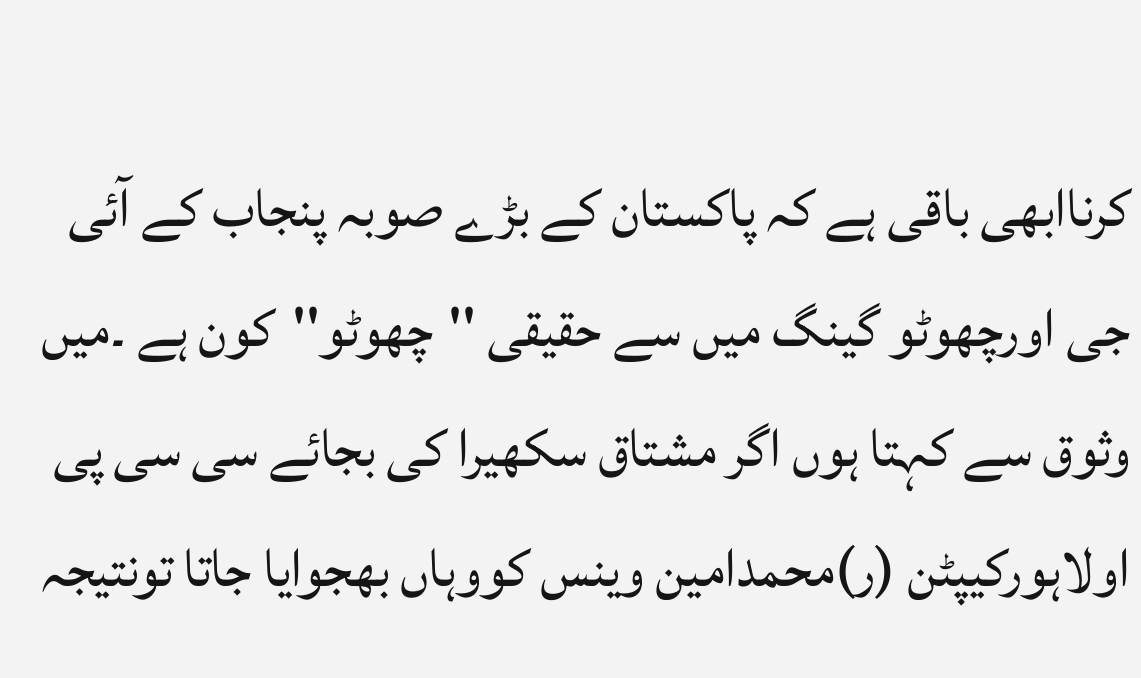کرناابھی باقی ہے کہ پاکستان کے بڑے صوبہ پنجاب کے آئی جی اورچھوٹو گینگ میں سے حقیقی ''چھوٹو''کون ہے ۔میں وثوق سے کہتا ہوں اگر مشتاق سکھیرا کی بجائے سی سی پی اولاہورکیپٹن (ر)محمدامین وینس کووہاں بھجوایا جاتا تونتیجہ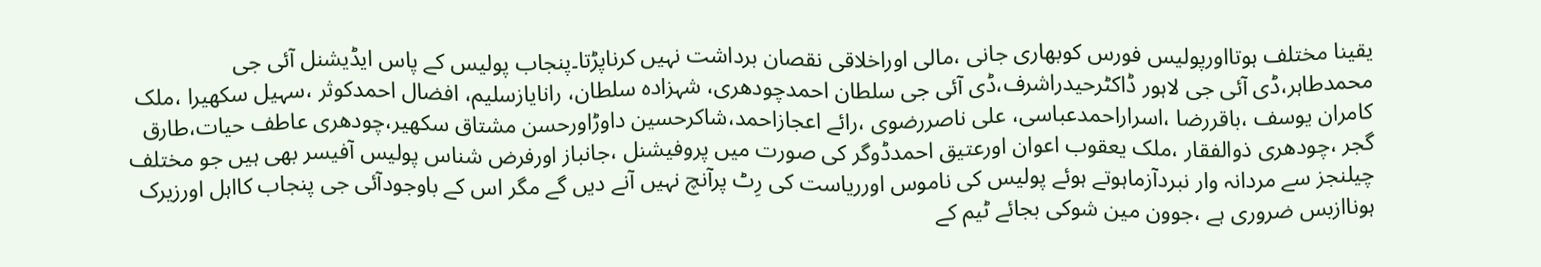یقینا مختلف ہوتااورپولیس فورس کوبھاری جانی ،مالی اوراخلاقی نقصان برداشت نہیں کرناپڑتا۔پنجاب پولیس کے پاس ایڈیشنل آئی جی محمدطاہر،ڈی آئی جی لاہور ڈاکٹرحیدراشرف،ڈی آئی جی سلطان احمدچودھری، شہزادہ سلطان، رانایازسلیم، افضال احمدکوثر ،سہیل سکھیرا ،ملک کامران یوسف ،باقررضا ،اسراراحمدعباسی، علی ناصررضوی ،رائے اعجازاحمد،شاکرحسین داوڑاورحسن مشتاق سکھیر،چودھری عاطف حیات،طارق گجر ،چودھری ذوالفقار ،ملک یعقوب اعوان اورعتیق احمدڈوگر کی صورت میں پروفیشنل ،جانباز اورفرض شناس پولیس آفیسر بھی ہیں جو مختلف چیلنجز سے مردانہ وار نبردآزماہوتے ہوئے پولیس کی ناموس اورریاست کی رِٹ پرآنچ نہیں آنے دیں گے مگر اس کے باوجودآئی جی پنجاب کااہل اورزیرک ہوناازبس ضروری ہے ،جوون مین شوکی بجائے ٹیم کے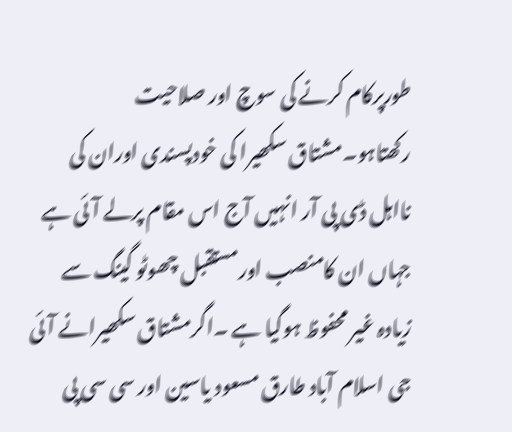طورپرکام کرنے کی سوچ اور صلاحیت رکھتاہو۔مشتاق سکھیرا کی خودپسندی اوران کی نااہل ڈی پی آر انہیں آج اس مقام پرلے آئی ہے جہاں ان کامنصب اورمستقبل چھوٹو گینگ سے زیادہ غیر محفوظ ہوگیا ہے ۔اگرمشتاق سکھیرانے آئی جی اسلام آباد طارق مسعود یاسین اور سی سی پی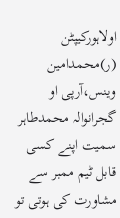اولاہورکیپٹن (ر)محمدامین وینس،آرپی او گجرانوالہ محمدطاہر سمیت اپنے کسی قابل ٹیم ممبر سے مشاورت کی ہوتی تو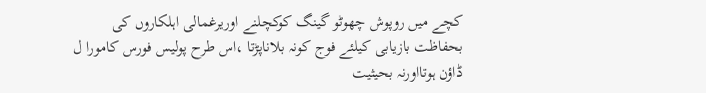کچے میں روپوش چھوٹو گینگ کوکچلنے اوریرغمالی اہلکاروں کی بحفاظت بازیابی کیلئے فوج کونہ بلاناپڑتا ،اس طرح پولیس فورس کامورا ل ڈاؤن ہوتااورنہ بحیثیت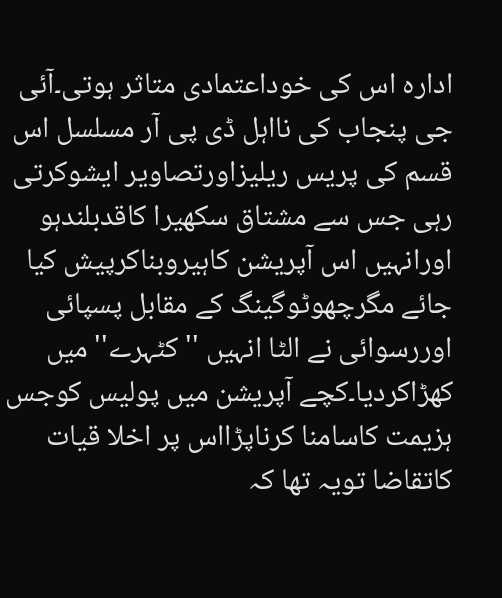ادارہ اس کی خوداعتمادی متاثر ہوتی۔آئی جی پنجاب کی نااہل ڈی پی آر مسلسل اس قسم کی پریس ریلیزاورتصاویر ایشوکرتی رہی جس سے مشتاق سکھیرا کاقدبلندہو اورانہیں اس آپریشن کاہیروبناکرپیش کیا جائے مگرچھوٹوگینگ کے مقابل پسپائی اوررسوائی نے الٹا انہیں ''کٹہرے''میں کھڑاکردیا۔کچے آپریشن میں پولیس کوجس ہزیمت کاسامنا کرناپڑااس پر اخلا قیات کاتقاضا تویہ تھا کہ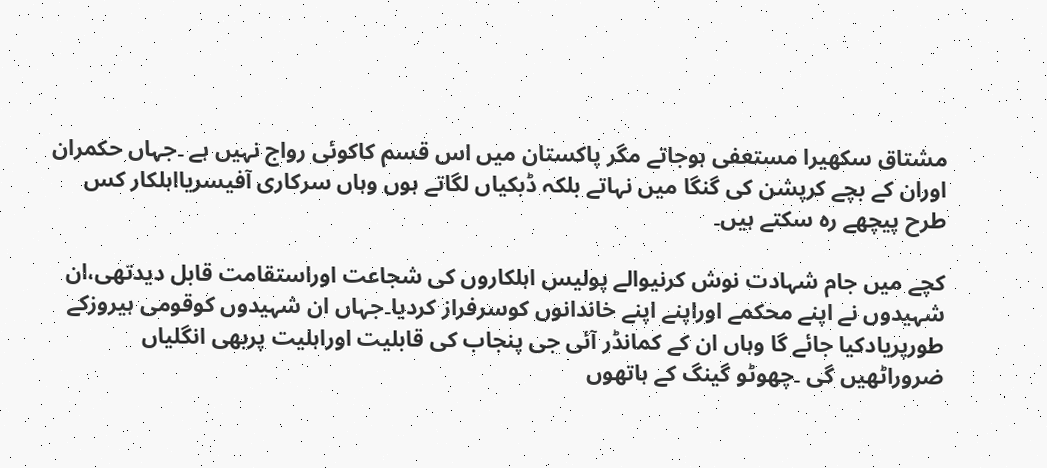مشتاق سکھیرا مستعفی ہوجاتے مگر پاکستان میں اس قسم کاکوئی رواج نہیں ہے ۔جہاں حکمران اوران کے بچے کرپشن کی گنگا میں نہاتے بلکہ ڈبکیاں لگاتے ہوں وہاں سرکاری آفیسریااہلکار کس طرح پیچھے رہ سکتے ہیں۔

کچے میں جام شہادت نوش کرنیوالے پولیس اہلکاروں کی شجاعت اوراستقامت قابل دیدتھی،ان شہیدوں نے اپنے محکمے اوراپنے اپنے خاندانوں کوسرفراز کردیا۔جہاں ان شہیدوں کوقومی ہیروزکے طورپریادکیا جائے گا وہاں ان کے کمانڈر آئی جی پنجاب کی قابلیت اوراہلیت پربھی انگلیاں ضروراٹھیں گی ۔چھوٹو گینگ کے ہاتھوں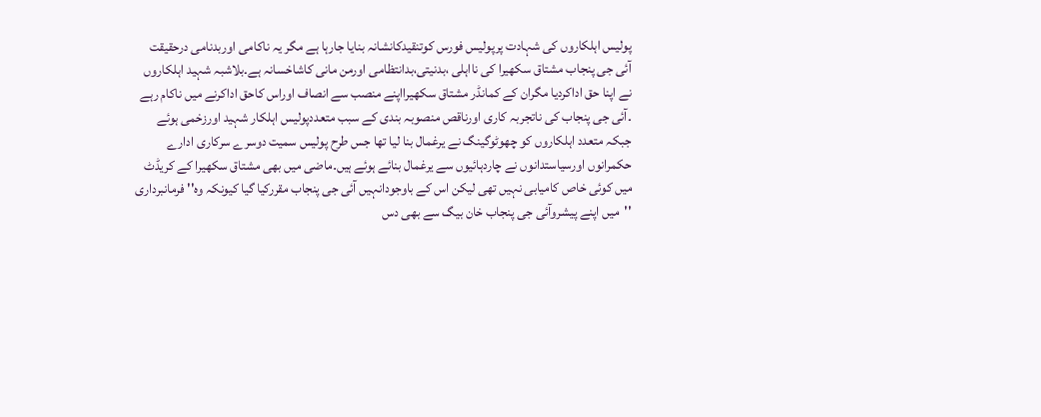پولیس اہلکاروں کی شہادت پرپولیس فورس کوتنقیدکانشانہ بنایا جارہا ہے مگر یہ ناکامی اوربدنامی درحقیقت آئی جی پنجاب مشتاق سکھیرا کی نااہلی ،بدنیتی،بدانتظامی اورمن مانی کاشاخسانہ ہے۔بلاشبہ شہید اہلکاروں نے اپنا حق اداکردیا مگران کے کمانڈر مشتاق سکھیرااپنے منصب سے انصاف اوراس کاحق اداکرنے میں ناکام رہے ۔آئی جی پنجاب کی ناتجربہ کاری اورناقص منصوبہ بندی کے سبب متعددپولیس اہلکار شہید اورزخمی ہوئے جبکہ متعدد اہلکاروں کو چھوٹوگینگ نے یرغمال بنا لیا تھا جس طرح پولیس سمیت دوسرے سرکاری ادارے حکمرانوں اورسیاستدانوں نے چاردہائیوں سے یرغمال بنائے ہوئے ہیں۔ماضی میں بھی مشتاق سکھیرا کے کریڈٹ میں کوئی خاص کامیابی نہیں تھی لیکن اس کے باوجودانہیں آئی جی پنجاب مقررکیا گیا کیونکہ وہ'' فرمانبرداری ''میں اپنے پیشروآئی جی پنجاب خان بیگ سے بھی دس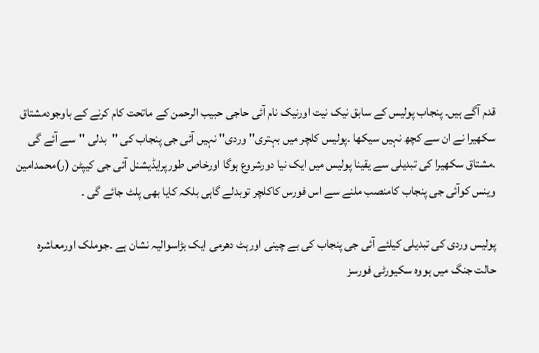قدم آگے ہیں۔ پنجاب پولیس کے سابق نیک نیت اورنیک نام آئی حاجی حبیب الرحمن کے ماتحت کام کرنے کے باوجودمشتاق سکھیرا نے ان سے کچھ نہیں سیکھا ۔پولیس کلچر میں بہتری'' وردی'' نہیں آئی جی پنجاب کی ''بدلی ''سے آئے گی ۔مشتاق سکھیرا کی تبدیلی سے یقینا پولیس میں ایک نیا دورشروع ہوگا اورخاص طورپرایڈیشنل آئی جی کیپٹن (ر)محمدامین وینس کوآئی جی پنجاب کامنصب ملنے سے اس فورس کاکلچر توبدلے گاہی بلکہ کایا بھی پلٹ جائے گی ۔

پولیس وردی کی تبدیلی کیلئے آئی جی پنجاب کی بے چینی اورہٹ دھرمی ایک بڑاسوالیہ نشان ہے ۔جوملک اورمعاشرہ حالت جنگ میں ہووہ سکیورٹی فورسز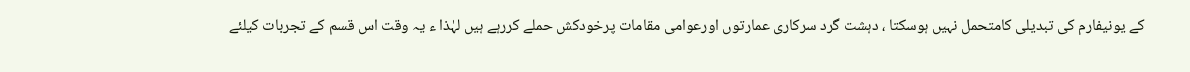کے یونیفارم کی تبدیلی کامتحمل نہیں ہوسکتا ، دہشت گرد سرکاری عمارتوں اورعوامی مقامات پرخودکش حملے کررہے ہیں لہٰذا ء یہ وقت اس قسم کے تجربات کیلئے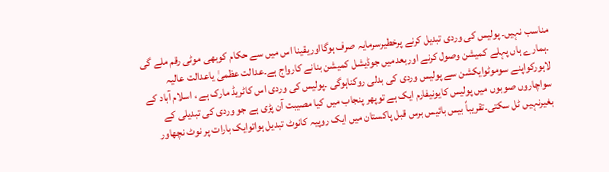مناسب نہیں۔ پولیس کی وردی تبدیل کرنے پرخطیرسرمایہ صرف ہوگااوریقینا اس میں سے حکام کوبھی موٹی رقم ملے گی ۔ہمارے ہاں پہلے کمیشن وصول کرنے اوربعدمیں جوڈیشل کمیشن بنانے کارواج ہے۔عدالت عظمیٰ یاعدالت عالیہ لاہورکواپنے سوموٹوایکشن سے پولیس وردی کی بدلی روکناہوگی ۔پولیس کی وردی اس کاٹریڈ مارک ہے ، اسلام آباد کے سواچاروں صوبوں میں پولیس کایونیفارم ایک ہے توپھر پنجاب میں کیا مصیبت آن پڑی ہے جو وردی کی تبدیلی کے بغیرنہیں ٹل سکتی۔تقریباً بیس بائیس برس قبل پاکستان میں ایک روپیہ کانوٹ تبدیل ہواتوایک بارات پر نوٹ نچھاور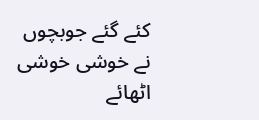کئے گئے جوبچوں نے خوشی خوشی اٹھائے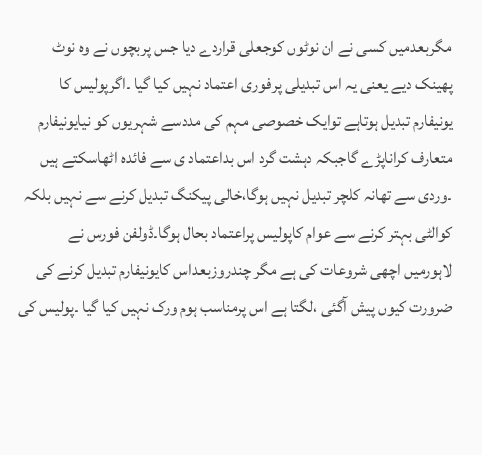مگربعدمیں کسی نے ان نوٹوں کوجعلی قراردے دیا جس پربچوں نے وہ نوٹ پھینک دیے یعنی یہ اس تبدیلی پرفوری اعتماد نہیں کیا گیا ۔اگرپولیس کا یونیفارم تبدیل ہوتاہے توایک خصوصی مہم کی مددسے شہریوں کو نیایونیفارم متعارف کراناپڑے گاجبکہ دہشت گرد اس بداعتماد ی سے فائدہ اٹھاسکتے ہیں ۔وردی سے تھانہ کلچر تبدیل نہیں ہوگا،خالی پیکنگ تبدیل کرنے سے نہیں بلکہ کوالٹی بہتر کرنے سے عوام کاپولیس پراعتماد بحال ہوگا۔ڈولفن فورس نے لاہورمیں اچھی شروعات کی ہے مگر چندروزبعداس کایونیفارم تبدیل کرنے کی ضرورت کیوں پیش آگئی ،لگتا ہے اس پرمناسب ہوم ورک نہیں کیا گیا ۔پولیس کی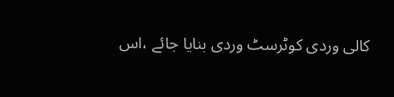کالی وردی کوٹرسٹ وردی بنایا جائے ،اس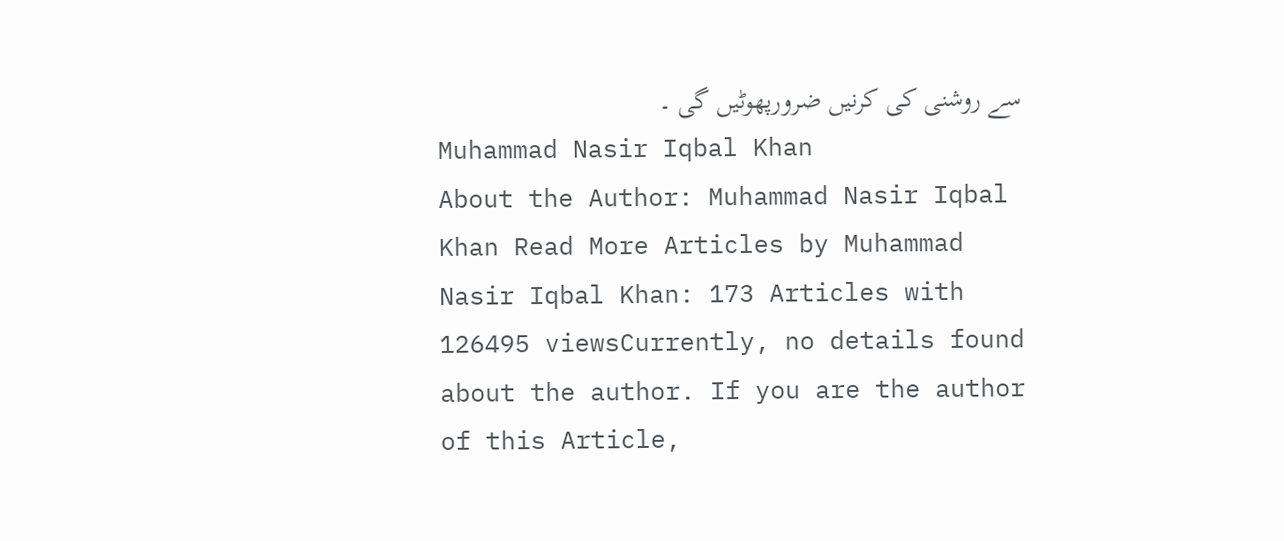سے روشنی کی کرنیں ضرورپھوٹیں گی ۔
Muhammad Nasir Iqbal Khan
About the Author: Muhammad Nasir Iqbal Khan Read More Articles by Muhammad Nasir Iqbal Khan: 173 Articles with 126495 viewsCurrently, no details found about the author. If you are the author of this Article,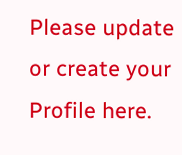Please update or create your Profile here.